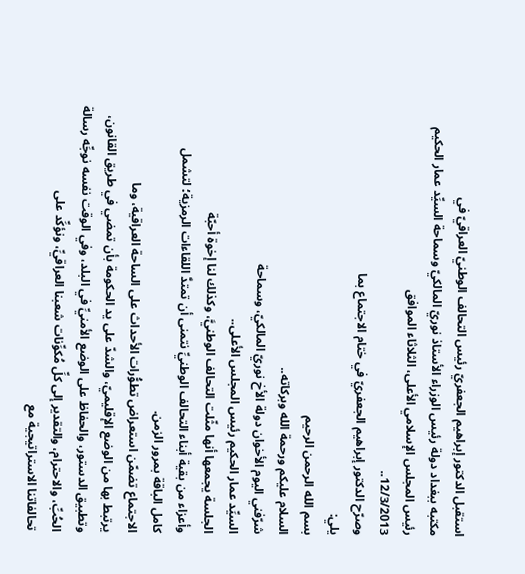استقبل الدكتور إبراهيم الجعفريّ رئيس التحالف الوطنيّ العراقيّ في
مكتبه ببغداد دولة رئيس الوزراء الأستاذ نوريّ المالكيّ وسماحة السيِّد عمار الحكيم
رئيس المجلس الإسلامي الأعلى، الثلاثاء الموافق
12/3/2013..
وصرّح الدكتور إبراهيم الجعفريّ في ختام الاجتماع بما
يلي:
بسم الله الرحمن الرحيم
السلام عليكم ورحمة الله وبركاته..
شرّفني اليوم الأخوان دولة الأخ نوريّ المالكيّ، وسماحة
السيِّد عمار الحكيم رئيس المجلس الأعلى..
الجلسة يجمعها أنها مثّلت التحالف الوطنيَّ، وكذلك لنا إخوة أحبّة
وأعزاء من بقية أبناء التحالف الوطنيِّ نتمنى أن تمتدَّ اللقاءات الرمزية؛ لتشمل
كامل الباقة بمرور الزمن.
الاجتماع تضمّن استعراض تطوُّرات الأحداث على الساحة العراقية، وما
يرتبط بها من الوضع الإقليميّ، والشدّ على يد الحكومة بأن تمضي في طريق القانون،
وتطبيق الدستور، والحفاظ على الوضع الأمنيِّ في البلد، وفي الوقت نفسه نوجِّه رسالة
الحُبِّ، والاحترام، والتقدير إلى كلِّ مُكوِّنات شعبنا العراقيِّ، ونؤكِّد على
تحالفاتنا الاستراتيجية مع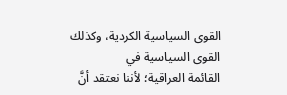القوى السياسية الكردية، وكذلك القوى السياسية في
القائمة العراقية؛ لأننا نعتقد أنَّ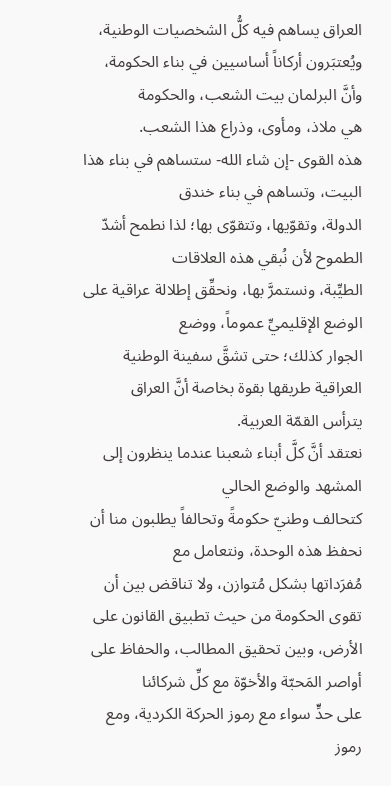العراق يساهم فيه كلُّ الشخصيات الوطنية،
ويُعتبَرون أركاناً أساسيين في بناء الحكومة، وأنَّ البرلمان بيت الشعب، والحكومة
هي ملاذ، ومأوى، وذراع هذا الشعب.
هذه القوى -إن شاء الله- ستساهم في بناء هذا البيت، وتساهم في بناء خندق
الدولة، وتقوّيها، وتتقوّى بها؛ لذا نطمح أشدّ الطموح لأن نُبقي هذه العلاقات
الطيِّبة، ونستمرَّ بها، ونحقِّق إطلالة عراقية على الوضع الإقليميِّ عموماً، ووضع
الجوار كذلك؛ حتى تشقَّ سفينة الوطنية العراقية طريقها بقوة بخاصة أنَّ العراق
يترأس القمّة العربية.
نعتقد أنَّ كلَّ أبناء شعبنا عندما ينظرون إلى المشهد والوضع الحالي
كتحالف وطنيّ حكومةً وتحالفاً يطلبون منا أن نحفظ هذه الوحدة، ونتعامل مع
مُفرَداتها بشكل مُتوازن، ولا تناقض بين أن تقوى الحكومة من حيث تطبيق القانون على
الأرض، وبين تحقيق المطالب، والحفاظ على أواصر المَحبّة والأخوّة مع كلِّ شركائنا
على حدٍّ سواء مع رموز الحركة الكردية، ومع رموز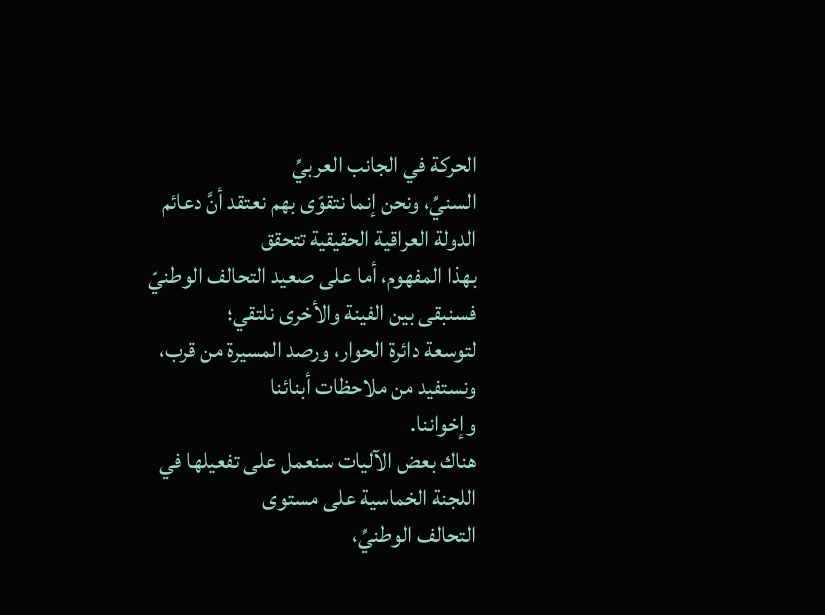الحركة في الجانب العربيِّ
السنيِّ، ونحن إنما نتقوّى بهم نعتقد أنَّ دعائم الدولة العراقية الحقيقية تتحقق
بهذا المفهوم، أما على صعيد التحالف الوطنيّ فسنبقى بين الفينة والأخرى نلتقي؛
لتوسعة دائرة الحوار، ورصد المسيرة من قرب، ونستفيد من ملاحظات أبنائنا
وإخواننا.
هناك بعض الآليات سنعمل على تفعيلها في اللجنة الخماسية على مستوى
التحالف الوطنيِّ،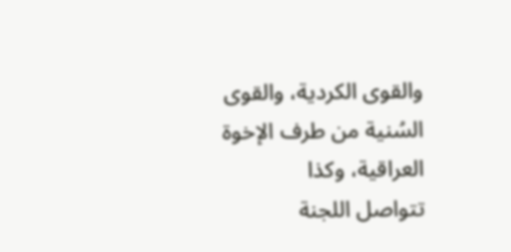والقوى الكردية، والقوى السُنية من طرف الإخوة العراقية، وكذا
تتواصل اللجنة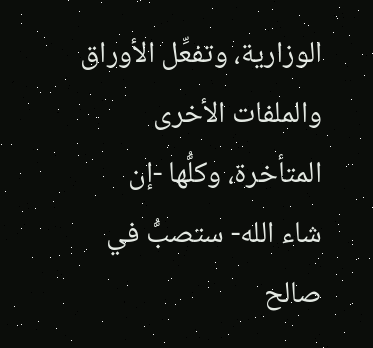الوزارية، وتفعِّل الأوراق والملفات الأخرى المتأخرة، وكلُّها -إن
شاء الله- ستصبُّ في صالح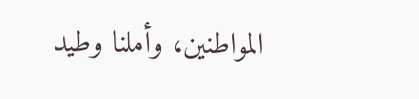المواطنين، وأملنا وطيد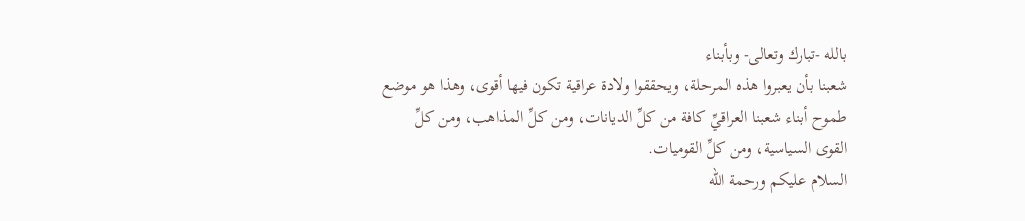بالله -تبارك وتعالى- وبأبناء
شعبنا بأن يعبروا هذه المرحلة، ويحققوا ولادة عراقية تكون فيها أقوى، وهذا هو موضع
طموح أبناء شعبنا العراقيِّ كافة من كلِّ الديانات، ومن كلِّ المذاهب، ومن كلِّ
القوى السياسية، ومن كلِّ القوميات.
السلام عليكم ورحمة الله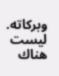وبركاته.
ليست هناك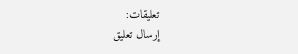تعليقات:
إرسال تعليق